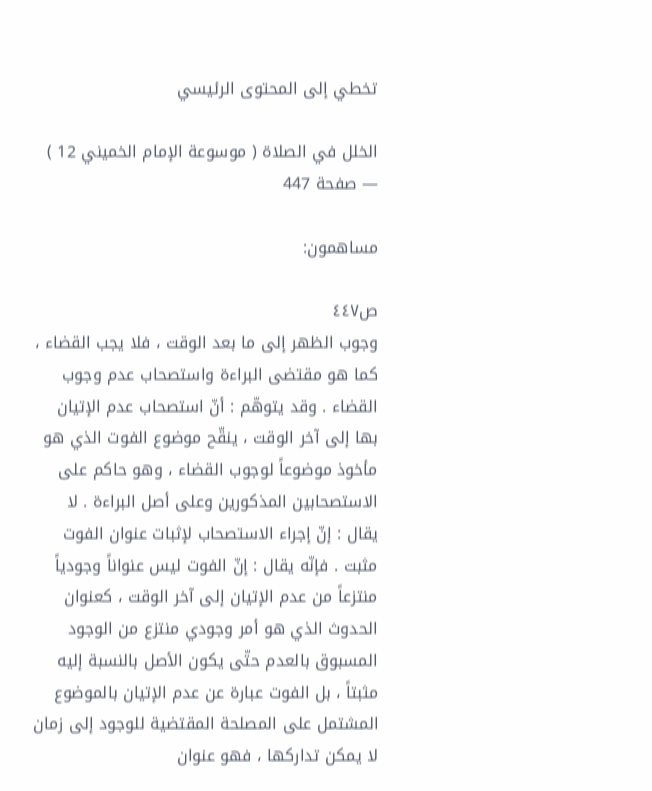تخطي إلى المحتوى الرئيسي

الخلل في الصلاة ( موسوعة الإمام الخميني 12 ) — صفحة 447

مساهمون:

ص٤٤٧
وجوب الظهر إلى ما بعد الوقت ، فلا يجب القضاء ، كما هو مقتضى البراءة واستصحاب عدم وجوب القضاء . وقد يتوهّم : أنّ استصحاب عدم الإتيان بها إلى آخر الوقت ، ينقّح موضوع الفوت الذي هو مأخوذ موضوعاً لوجوب القضاء ، وهو حاكم على الاستصحابين المذكورين وعلى أصل البراءة . لا يقال : إنّ إجراء الاستصحاب لإثبات عنوان الفوت مثبت . فإنّه يقال : إنّ الفوت ليس عنواناً وجودياً منتزعاً من عدم الإتيان إلى آخر الوقت ، كعنوان الحدوث الذي هو أمر وجودي منتزع من الوجود المسبوق بالعدم حتّى يكون الأصل بالنسبة إليه مثبتاً ، بل الفوت عبارة عن عدم الإتيان بالموضوع المشتمل على المصلحة المقتضية للوجود إلى زمان لا يمكن تداركها ، فهو عنوان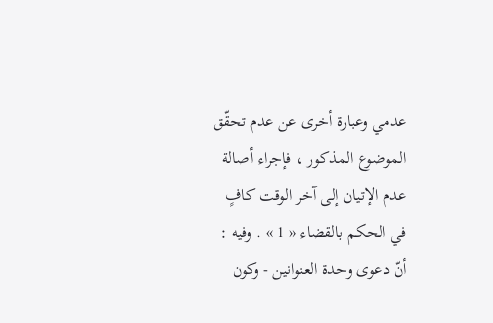عدمي وعبارة أخرى عن عدم تحقّق الموضوع المذكور ، فإجراء أصالة عدم الإتيان إلى آخر الوقت كافٍ في الحكم بالقضاء « 1 » . وفيه : أنّ دعوى وحدة العنوانين - وكون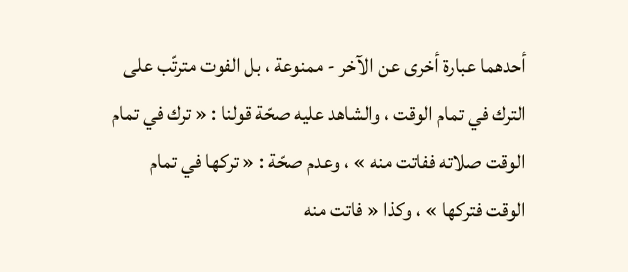أحدهما عبارة أخرى عن الآخر - ممنوعة ، بل الفوت مترتّب على الترك في تمام الوقت ، والشاهد عليه صحّة قولنا : « ترك في تمام الوقت صلاته ففاتت منه » ، وعدم صحّة : « تركها في تمام الوقت فتركها » ، وكذا « فاتت منه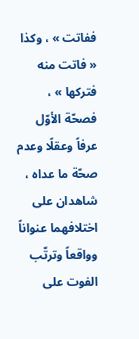ففاتت » ، وكذا « فاتت منه فتركها » ، فصحّة الأوّل عرفاً وعقلًا وعدم صحّة ما عداه ، شاهدان على اختلافهما عنواناً وواقعاً وترتّب الفوت على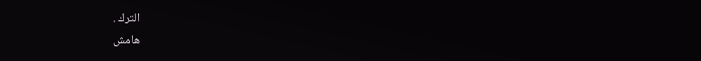الترك .
هامش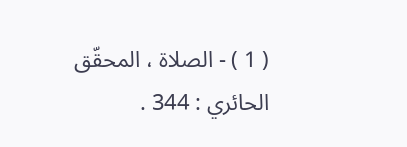( 1 ) - الصلاة ، المحقّق الحائري : 344 .